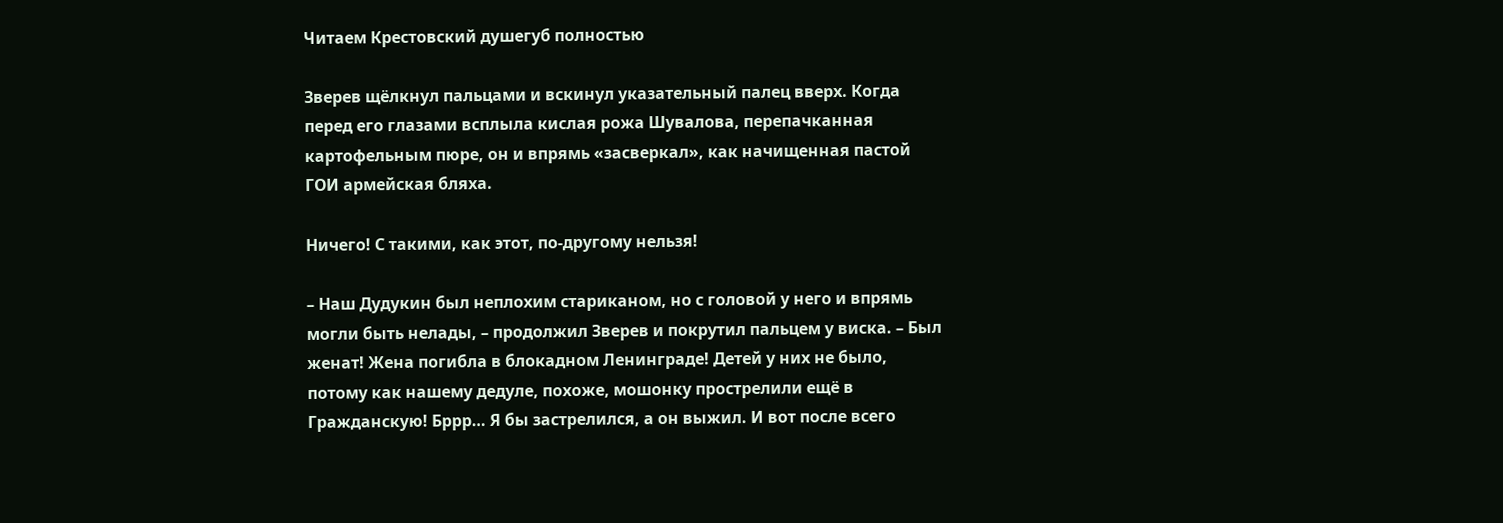Читаем Крестовский душегуб полностью

Зверев щёлкнул пальцами и вскинул указательный палец вверх. Когда перед его глазами всплыла кислая рожа Шувалова, перепачканная картофельным пюре, он и впрямь «засверкал», как начищенная пастой ГОИ армейская бляха.

Ничего! С такими, как этот, по-другому нельзя!

– Наш Дудукин был неплохим стариканом, но с головой у него и впрямь могли быть нелады, – продолжил Зверев и покрутил пальцем у виска. – Был женат! Жена погибла в блокадном Ленинграде! Детей у них не было, потому как нашему дедуле, похоже, мошонку прострелили ещё в Гражданскую! Бррр… Я бы застрелился, а он выжил. И вот после всего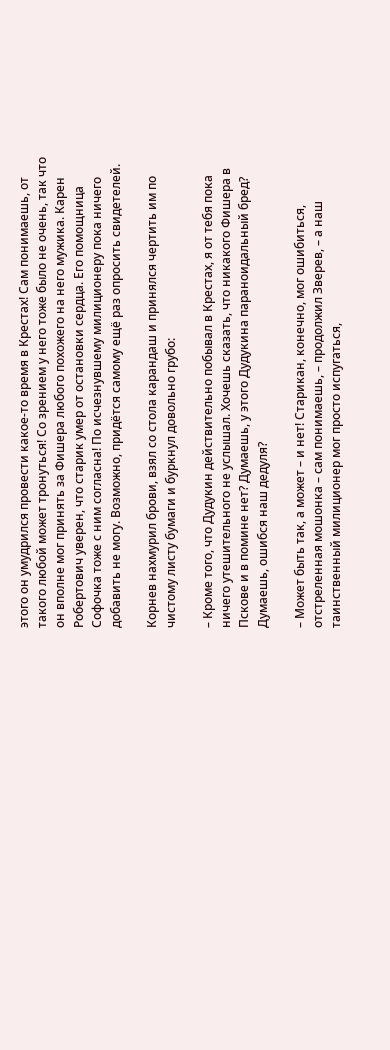этого он умудрился провести какое-то время в Крестах! Сам понимаешь, от такого любой может тронуться! Со зрением у него тоже было не очень, так что он вполне мог принять за Фишера любого похожего на него мужика. Карен Робертович уверен, что старик умер от остановки сердца. Его помощница Софочка тоже с ним согласна! По исчезнувшему милиционеру пока ничего добавить не могу. Возможно, придётся самому ещё раз опросить свидетелей.

Корнев нахмурил брови, взял со стола карандаш и принялся чертить им по чистому листу бумаги и буркнул довольно грубо:

– Кроме того, что Дудукин действительно побывал в Крестах, я от тебя пока ничего утешительного не услышал. Хочешь сказать, что никакого Фишера в Пскове и в помине нет? Думаешь, у этого Дудукина параноидальный бред? Думаешь, ошибся наш дедуля?

– Может быть так, а может – и нет! Старикан, конечно, мог ошибиться, отстреленная мошонка – сам понимаешь, – продолжил Зверев, – а наш таинственный милиционер мог просто испугаться,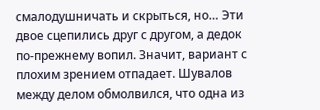смалодушничать и скрыться, но… Эти двое сцепились друг с другом, а дедок по-прежнему вопил. Значит, вариант с плохим зрением отпадает. Шувалов между делом обмолвился, что одна из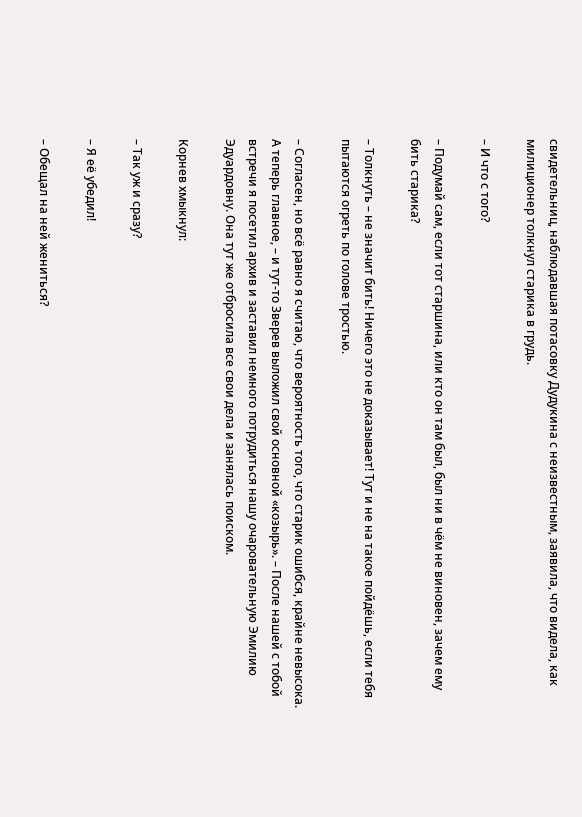свидетельниц, наблюдавшая потасовку Дудукина с неизвестным, заявила, что видела, как милиционер толкнул старика в грудь.

– И что с того?

– Подумай сам, если тот старшина, или кто он там был, был ни в чём не виновен, зачем ему бить старика?

– Толкнуть – не значит бить! Ничего это не доказывает! Тут и не на такое пойдёшь, если тебя пытаются огреть по голове тростью.

– Согласен, но всё равно я считаю, что вероятность того, что старик ошибся, крайне невысока. А теперь главное, – и тут-то Зверев выложил свой основной «козырь». – После нашей с тобой встречи я посетил архив и заставил немного потрудиться нашу очаровательную Эмилию Эдуардовну. Она тут же отбросила все свои дела и занялась поиском.

Корнев хмыкнул:

– Так уж и сразу?

– Я её убедил!

– Обещал на ней жениться?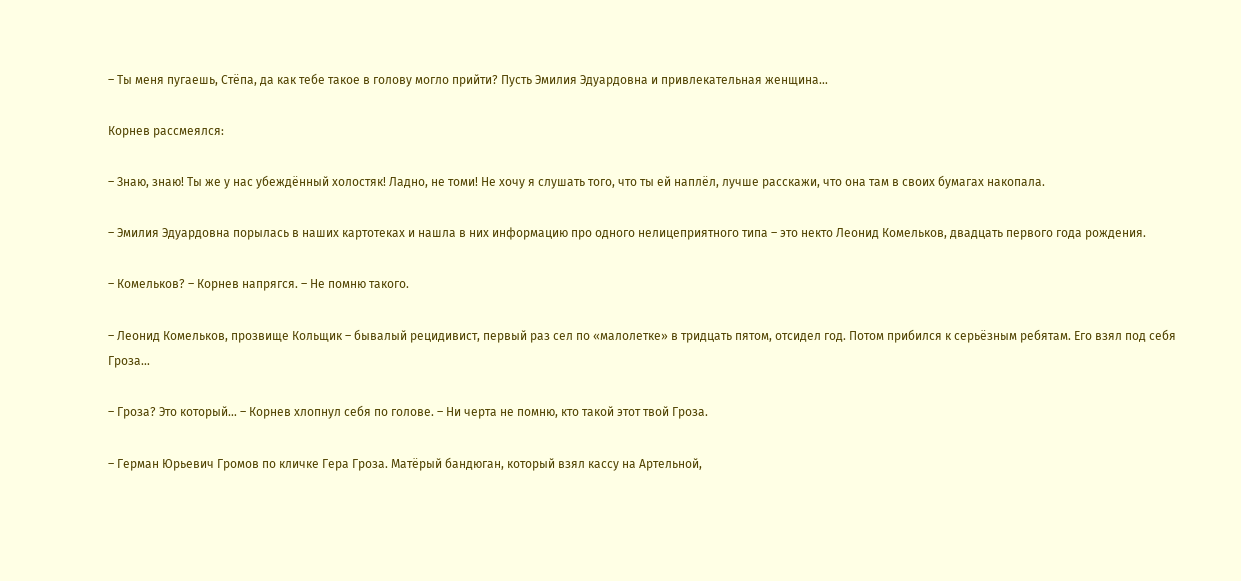– Ты меня пугаешь, Стёпа, да как тебе такое в голову могло прийти? Пусть Эмилия Эдуардовна и привлекательная женщина…

Корнев рассмеялся:

– Знаю, знаю! Ты же у нас убеждённый холостяк! Ладно, не томи! Не хочу я слушать того, что ты ей наплёл, лучше расскажи, что она там в своих бумагах накопала.

– Эмилия Эдуардовна порылась в наших картотеках и нашла в них информацию про одного нелицеприятного типа – это некто Леонид Комельков, двадцать первого года рождения.

– Комельков? – Корнев напрягся. – Не помню такого.

– Леонид Комельков, прозвище Кольщик – бывалый рецидивист, первый раз сел по «малолетке» в тридцать пятом, отсидел год. Потом прибился к серьёзным ребятам. Его взял под себя Гроза…

– Гроза? Это который… – Корнев хлопнул себя по голове. – Ни черта не помню, кто такой этот твой Гроза.

– Герман Юрьевич Громов по кличке Гера Гроза. Матёрый бандюган, который взял кассу на Артельной,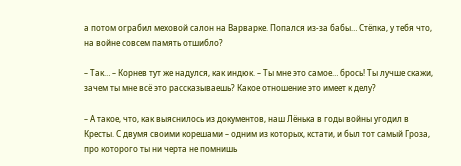а потом ограбил меховой салон на Варварке. Попался из-за бабы… Стёпка, у тебя что, на войне совсем память отшибло?

– Так… – Корнев тут же надулся, как индюк. – Ты мне это самое… брось! Ты лучше скажи, зачем ты мне всё это рассказываешь? Какое отношение это имеет к делу?

– А такое, что, как выяснилось из документов, наш Лёнька в годы войны угодил в Кресты. С двумя своими корешами – одним из которых, кстати, и был тот самый Гроза, про которого ты ни черта не помнишь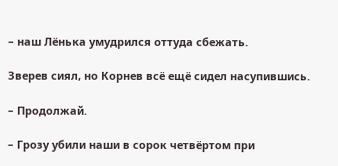– наш Лёнька умудрился оттуда сбежать.

Зверев сиял, но Корнев всё ещё сидел насупившись.

– Продолжай.

– Грозу убили наши в сорок четвёртом при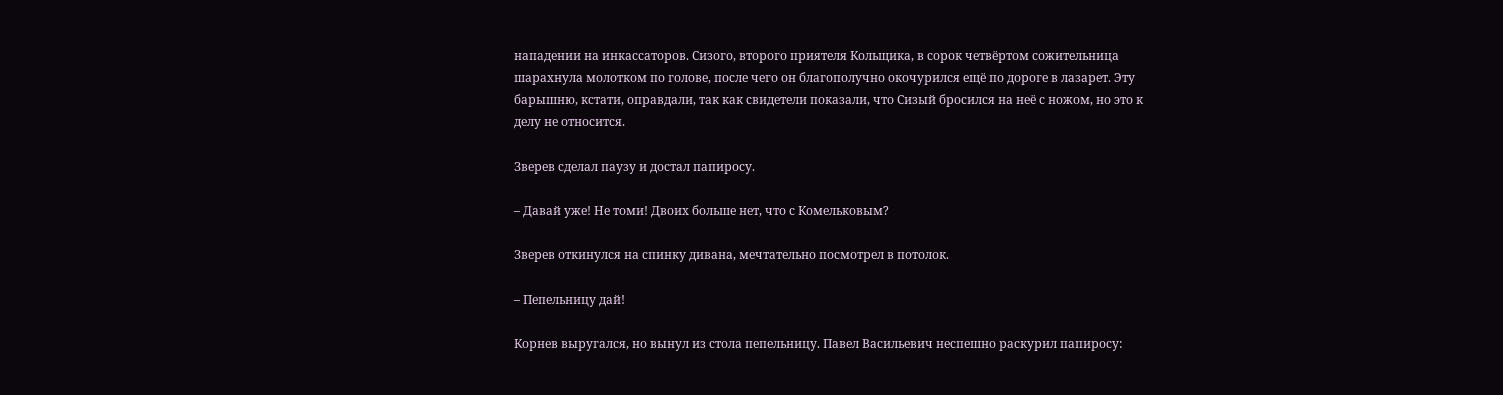нападении на инкассаторов. Сизого, второго приятеля Кольщика, в сорок четвёртом сожительница шарахнула молотком по голове, после чего он благополучно окочурился ещё по дороге в лазарет. Эту барышню, кстати, оправдали, так как свидетели показали, что Сизый бросился на неё с ножом, но это к делу не относится.

Зверев сделал паузу и достал папиросу.

– Давай уже! Не томи! Двоих больше нет, что с Комельковым?

Зверев откинулся на спинку дивана, мечтательно посмотрел в потолок.

– Пепельницу дай!

Корнев выругался, но вынул из стола пепельницу. Павел Васильевич неспешно раскурил папиросу: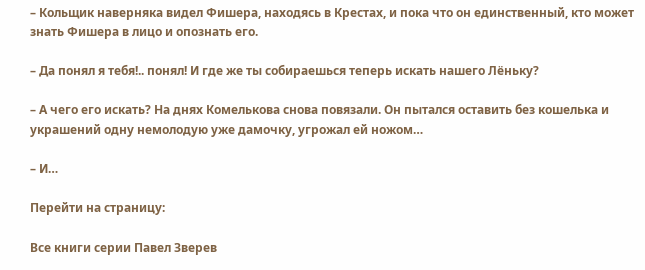– Кольщик наверняка видел Фишера, находясь в Крестах, и пока что он единственный, кто может знать Фишера в лицо и опознать его.

– Да понял я тебя!.. понял! И где же ты собираешься теперь искать нашего Лёньку?

– А чего его искать? На днях Комелькова снова повязали. Он пытался оставить без кошелька и украшений одну немолодую уже дамочку, угрожал ей ножом…

– И…

Перейти на страницу:

Все книги серии Павел Зверев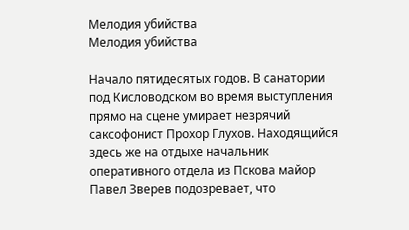Мелодия убийства
Мелодия убийства

Начало пятидесятых годов. В санатории под Кисловодском во время выступления прямо на сцене умирает незрячий саксофонист Прохор Глухов. Находящийся здесь же на отдыхе начальник оперативного отдела из Пскова майор Павел Зверев подозревает, что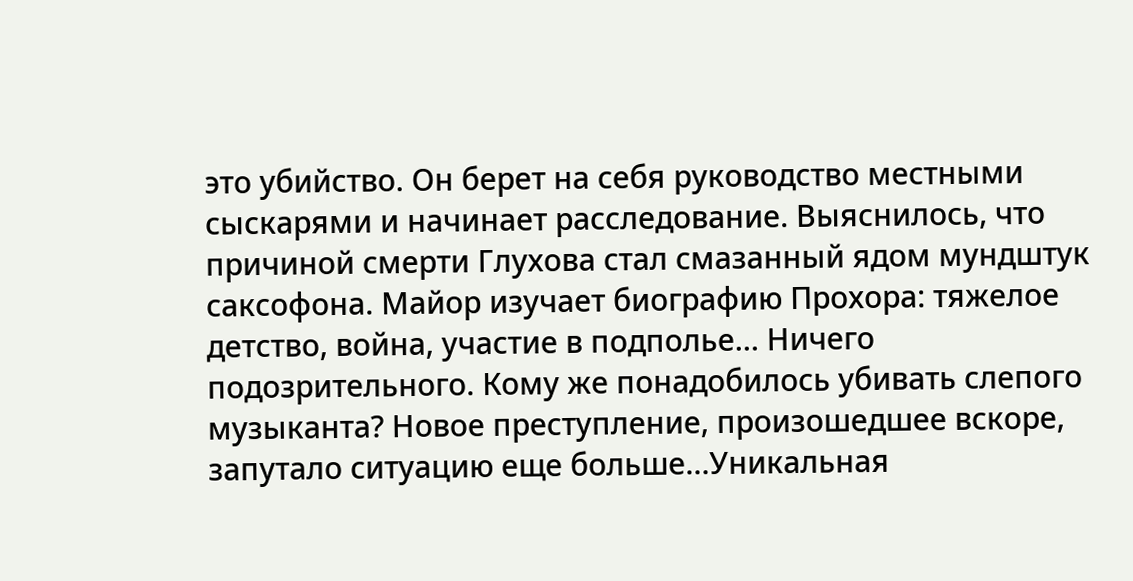это убийство. Он берет на себя руководство местными сыскарями и начинает расследование. Выяснилось, что причиной смерти Глухова стал смазанный ядом мундштук саксофона. Майор изучает биографию Прохора: тяжелое детство, война, участие в подполье… Ничего подозрительного. Кому же понадобилось убивать слепого музыканта? Новое преступление, произошедшее вскоре, запутало ситуацию еще больше…Уникальная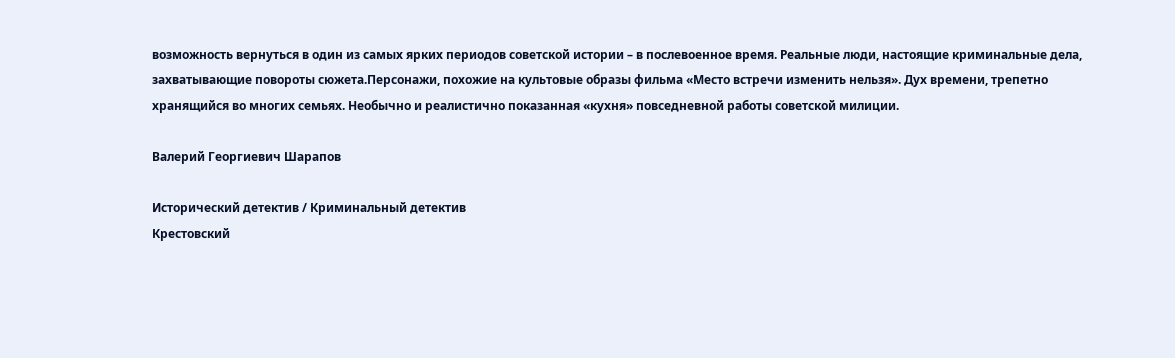возможность вернуться в один из самых ярких периодов советской истории – в послевоенное время. Реальные люди, настоящие криминальные дела, захватывающие повороты сюжета.Персонажи, похожие на культовые образы фильма «Место встречи изменить нельзя». Дух времени, трепетно хранящийся во многих семьях. Необычно и реалистично показанная «кухня» повседневной работы советской милиции.

Валерий Георгиевич Шарапов

Исторический детектив / Криминальный детектив
Крестовский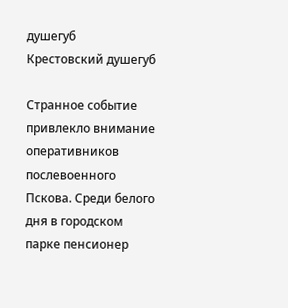душегуб
Крестовский душегуб

Странное событие привлекло внимание оперативников послевоенного Пскова. Среди белого дня в городском парке пенсионер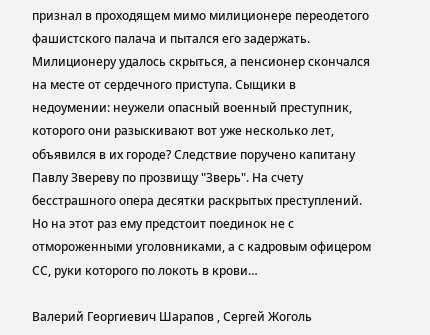признал в проходящем мимо милиционере переодетого фашистского палача и пытался его задержать. Милиционеру удалось скрыться, а пенсионер скончался на месте от сердечного приступа. Сыщики в недоумении: неужели опасный военный преступник, которого они разыскивают вот уже несколько лет, объявился в их городе? Следствие поручено капитану Павлу Звереву по прозвищу "Зверь". На счету бесстрашного опера десятки раскрытых преступлений. Но на этот раз ему предстоит поединок не с отмороженными уголовниками, а с кадровым офицером СС, руки которого по локоть в крови…

Валерий Георгиевич Шарапов , Сергей Жоголь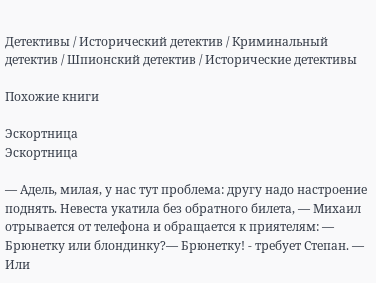Детективы / Исторический детектив / Криминальный детектив / Шпионский детектив / Исторические детективы

Похожие книги

Эскортница
Эскортница

— Адель, милая, у нас тут проблема: другу надо настроение поднять. Невеста укатила без обратного билета, — Михаил отрывается от телефона и обращается к приятелям: — Брюнетку или блондинку?— Брюнетку! - требует Степан. — Или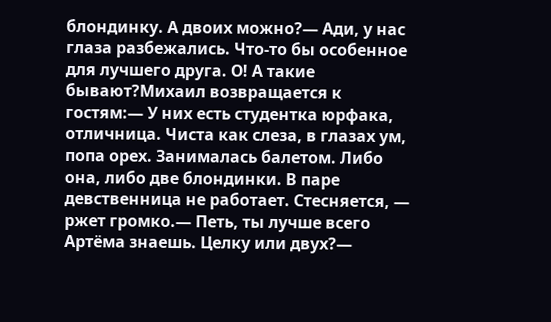блондинку. А двоих можно?— Ади, у нас глаза разбежались. Что-то бы особенное для лучшего друга. О! А такие бывают?Михаил возвращается к гостям:— У них есть студентка юрфака, отличница. Чиста как слеза, в глазах ум, попа орех. Занималась балетом. Либо она, либо две блондинки. В паре девственница не работает. Стесняется, — ржет громко.— Петь, ты лучше всего Артёма знаешь. Целку или двух?—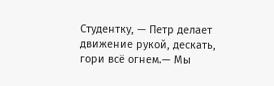Студентку, — Петр делает движение рукой, дескать, гори всё огнем.— Мы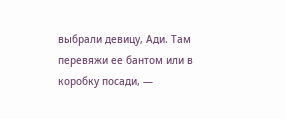выбрали девицу, Ади. Там перевяжи ее бантом или в коробку посади, —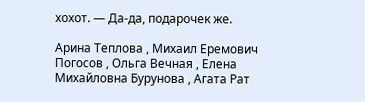хохот. — Да-да, подарочек же.

Арина Теплова , Михаил Еремович Погосов , Ольга Вечная , Елена Михайловна Бурунова , Агата Рат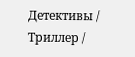Детективы / Триллер /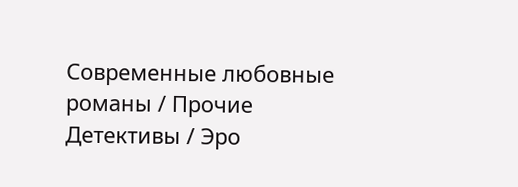Современные любовные романы / Прочие Детективы / Эро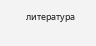литература